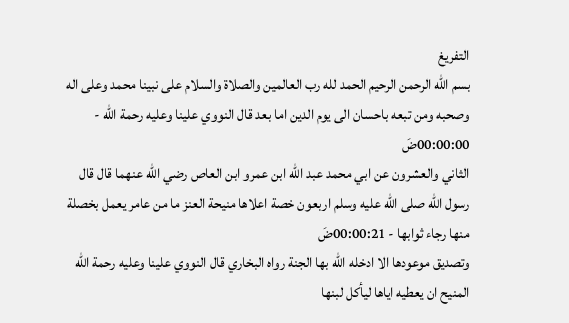التفريغ
بسم الله الرحمن الرحيم الحمد لله رب العالمين والصلاة والسلام على نبينا محمد وعلى اله وصحبه ومن تبعه باحسان الى يوم الدين اما بعد قال النووي علينا وعليه رحمة الله - 00:00:00ضَ
الثاني والعشرون عن ابي محمد عبد الله ابن عمرو ابن العاص رضي الله عنهما قال قال رسول الله صلى الله عليه وسلم اربعون خصة اعلاها منيحة العنز ما من عامر يعمل بخصلة منها رجاء ثوابها - 00:00:21ضَ
وتصديق موعودها الا ادخله الله بها الجنة رواه البخاري قال النووي علينا وعليه رحمة الله المنيح ان يعطيه اياها ليأكل لبنها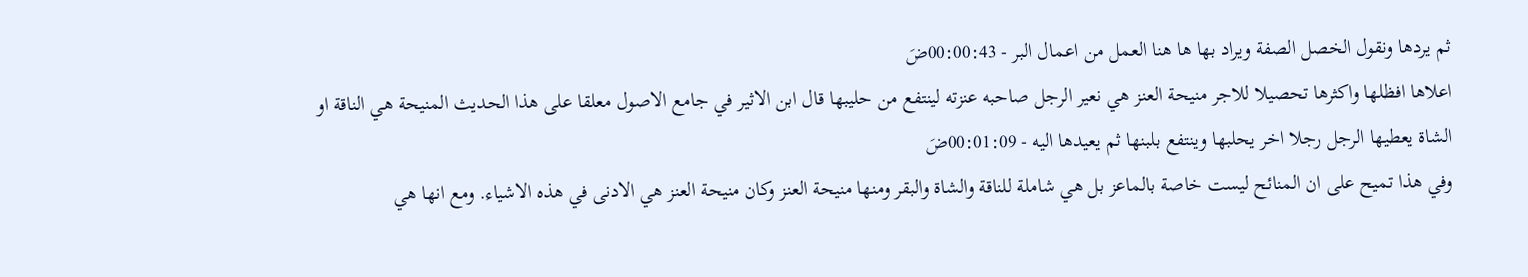ثم يردها ونقول الخصل الصفة ويراد بها ها هنا العمل من اعمال البر - 00:00:43ضَ
اعلاها افظلها واكثرها تحصيلا للاجر منيحة العنز هي نعير الرجل صاحبه عنزته لينتفع من حليبها قال ابن الاثير في جامع الاصول معلقا على هذا الحديث المنيحة هي الناقة او الشاة يعطيها الرجل رجلا اخر يحلبها وينتفع بلبنها ثم يعيدها اليه - 00:01:09ضَ
وفي هذا تميح على ان المنائح ليست خاصة بالماعز بل هي شاملة للناقة والشاة والبقر ومنها منيحة العنز وكان منيحة العنز هي الادنى في هذه الاشياء. ومع انها هي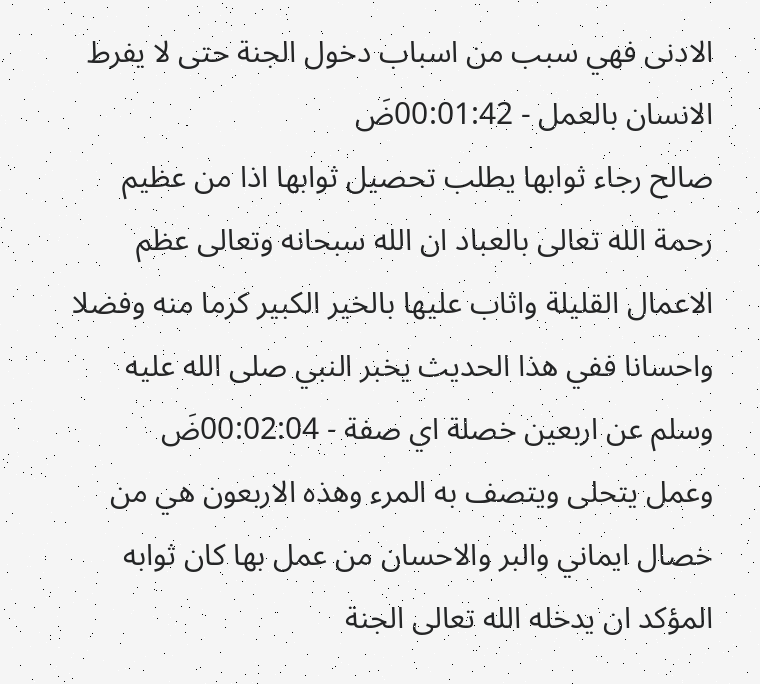الادنى فهي سبب من اسباب دخول الجنة حتى لا يفرط الانسان بالعمل - 00:01:42ضَ
صالح رجاء ثوابها يطلب تحصيل ثوابها اذا من عظيم رحمة الله تعالى بالعباد ان الله سبحانه وتعالى عظم الاعمال القليلة واثاب عليها بالخير الكبير كرما منه وفضلا واحسانا ففي هذا الحديث يخبر النبي صلى الله عليه وسلم عن اربعين خصلة اي صفة - 00:02:04ضَ
وعمل يتحلى ويتصف به المرء وهذه الاربعون هي من خصال ايماني والبر والاحسان من عمل بها كان ثوابه المؤكد ان يدخله الله تعالى الجنة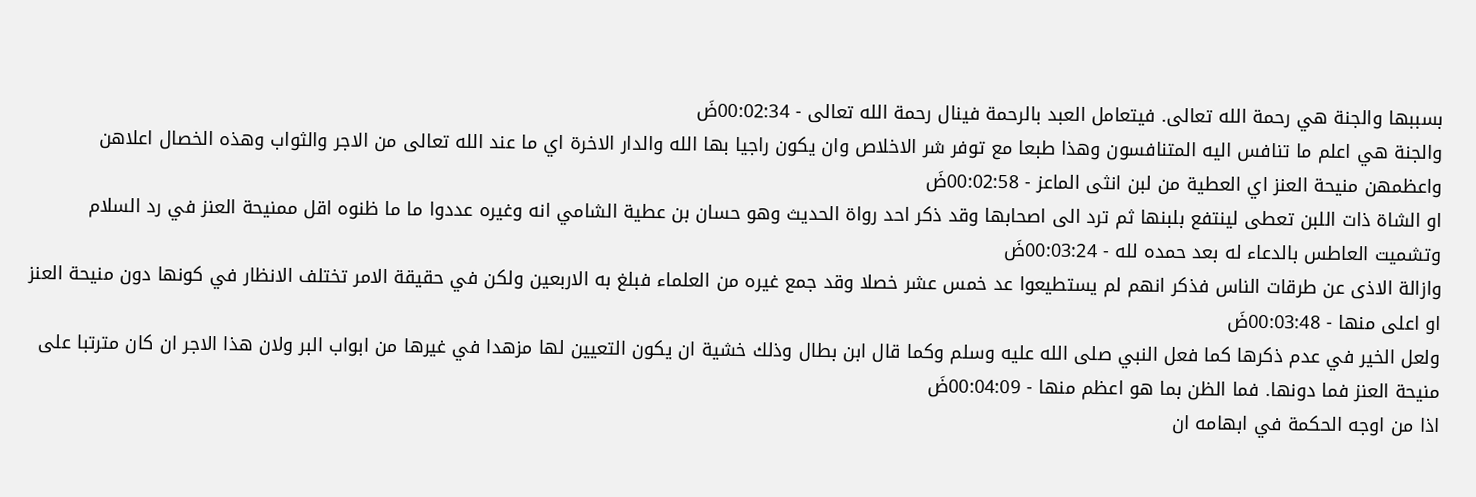بسببها والجنة هي رحمة الله تعالى. فيتعامل العبد بالرحمة فينال رحمة الله تعالى - 00:02:34ضَ
والجنة هي اعلم ما تنافس اليه المتنافسون وهذا طبعا مع توفر شر الاخلاص وان يكون راجيا بها الله والدار الاخرة اي ما عند الله تعالى من الاجر والثواب وهذه الخصال اعلاهن واعظمهن منيحة العنز اي العطية من لبن انثى الماعز - 00:02:58ضَ
او الشاة ذات اللبن تعطى لينتفع بلبنها ثم ترد الى اصحابها وقد ذكر احد رواة الحديث وهو حسان بن عطية الشامي انه وغيره عددوا ما ما ظنوه اقل ممنيحة العنز في رد السلام وتشميت العاطس بالدعاء له بعد حمده لله - 00:03:24ضَ
وازالة الاذى عن طرقات الناس فذكر انهم لم يستطيعوا عد خمس عشر خصلا وقد جمع غيره من العلماء فبلغ به الاربعين ولكن في حقيقة الامر تختلف الانظار في كونها دون منيحة العنز او اعلى منها - 00:03:48ضَ
ولعل الخير في عدم ذكرها كما فعل النبي صلى الله عليه وسلم وكما قال ابن بطال وذلك خشية ان يكون التعيين لها مزهدا في غيرها من ابواب البر ولان هذا الاجر ان كان مترتبا على منيحة العنز فما دونها. فما الظن بما هو اعظم منها - 00:04:09ضَ
اذا من اوجه الحكمة في ابهامه ان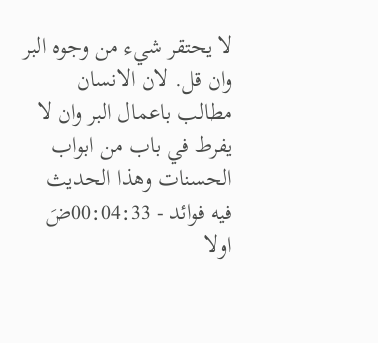لا يحتقر شيء من وجوه البر وان قل. لان الانسان مطالب باعمال البر وان لا يفرط في باب من ابواب الحسنات وهذا الحديث فيه فوائد - 00:04:33ضَ
اولا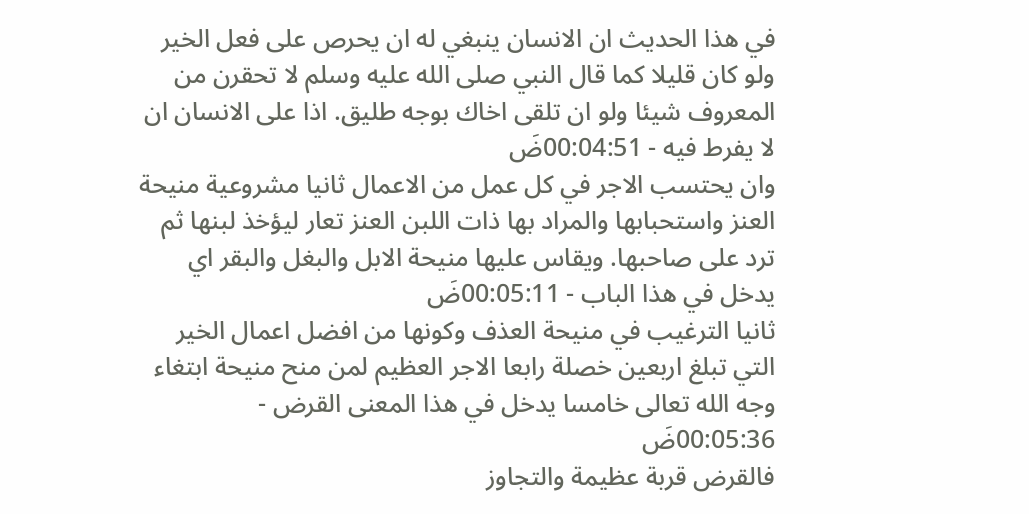في هذا الحديث ان الانسان ينبغي له ان يحرص على فعل الخير ولو كان قليلا كما قال النبي صلى الله عليه وسلم لا تحقرن من المعروف شيئا ولو ان تلقى اخاك بوجه طليق. اذا على الانسان ان لا يفرط فيه - 00:04:51ضَ
وان يحتسب الاجر في كل عمل من الاعمال ثانيا مشروعية منيحة العنز واستحبابها والمراد بها ذات اللبن العنز تعار ليؤخذ لبنها ثم ترد على صاحبها. ويقاس عليها منيحة الابل والبغل والبقر اي يدخل في هذا الباب - 00:05:11ضَ
ثانيا الترغيب في منيحة العذف وكونها من افضل اعمال الخير التي تبلغ اربعين خصلة رابعا الاجر العظيم لمن منح منيحة ابتغاء وجه الله تعالى خامسا يدخل في هذا المعنى القرض - 00:05:36ضَ
فالقرض قربة عظيمة والتجاوز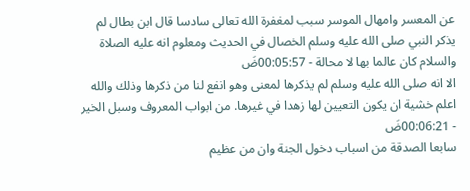عن المعسر وامهال الموسر سبب لمغفرة الله تعالى سادسا قال ابن بطال لم يذكر النبي صلى الله عليه وسلم الخصال في الحديث ومعلوم انه عليه الصلاة والسلام كان عالما بها لا محالة - 00:05:57ضَ
الا انه صلى الله عليه وسلم لم يذكرها لمعنى وهو انفع لنا من ذكرها وذلك والله اعلم خشية ان يكون التعيين لها زهدا في غيرها. من ابواب المعروف وسبل الخير - 00:06:21ضَ
سابعا الصدقة من اسباب دخول الجنة وان من عظيم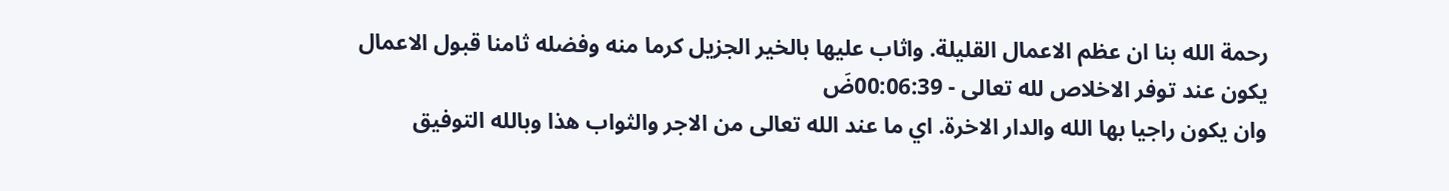رحمة الله بنا ان عظم الاعمال القليلة. واثاب عليها بالخير الجزيل كرما منه وفضله ثامنا قبول الاعمال يكون عند توفر الاخلاص لله تعالى - 00:06:39ضَ
وان يكون راجيا بها الله والدار الاخرة. اي ما عند الله تعالى من الاجر والثواب هذا وبالله التوفيق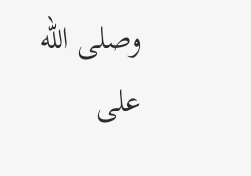وصلى الله على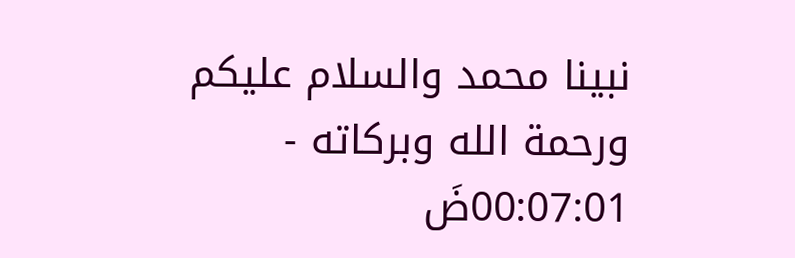نبينا محمد والسلام عليكم ورحمة الله وبركاته - 00:07:01ضَ